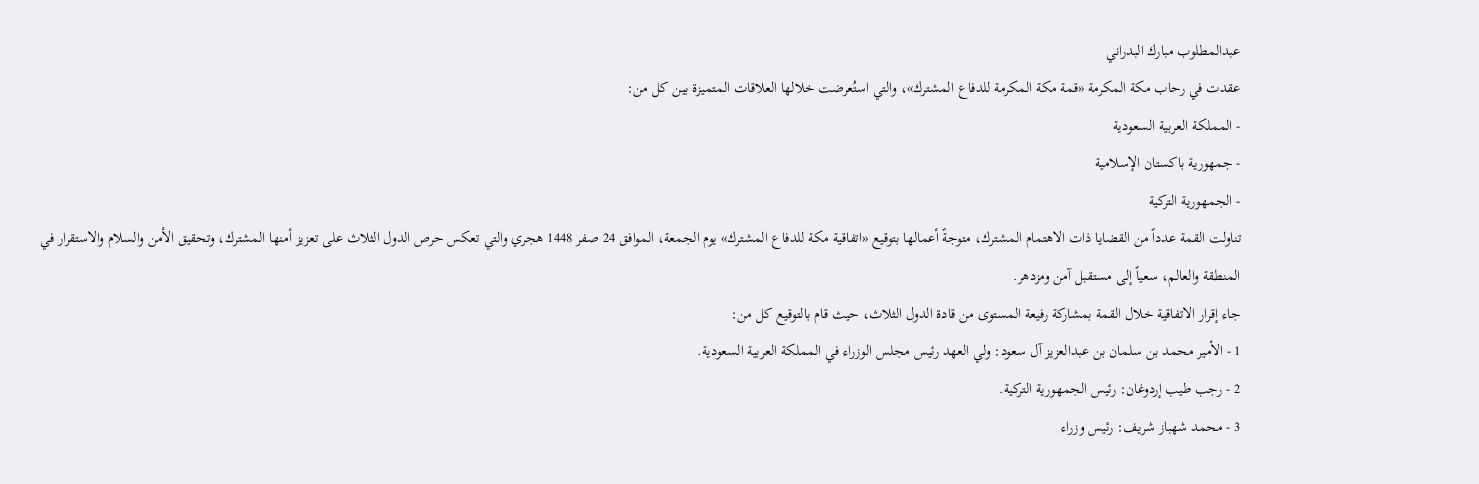عبدالمطلوب مبارك البدراني
عقدت في رحاب مكة المكرمة «قمة مكة المكرمة للدفاع المشترك»، والتي استُعرضت خلالها العلاقات المتميزة بين كل من:
- المملكة العربية السعودية
- جمهورية باكستان الإسلامية
- الجمهورية التركية
تناولت القمة عدداً من القضايا ذات الاهتمام المشترك، متوجةً أعمالها بتوقيع «اتفاقية مكة للدفاع المشترك» يوم الجمعة، الموافق 24 صفر 1448 هجري والتي تعكس حرص الدول الثلاث على تعزيز أمنها المشترك، وتحقيق الأمن والسلام والاستقرار في المنطقة والعالم، سعياً إلى مستقبل آمن ومزدهر.
جاء إقرار الاتفاقية خلال القمة بمشاركة رفيعة المستوى من قادة الدول الثلاث، حيث قام بالتوقيع كل من:
1 - الأمير محمد بن سلمان بن عبدالعزيز آل سعود: ولي العهد رئيس مجلس الوزراء في المملكة العربية السعودية.
2 - رجب طيب إردوغان: رئيس الجمهورية التركية.
3 - محمد شهباز شريف: رئيس وزراء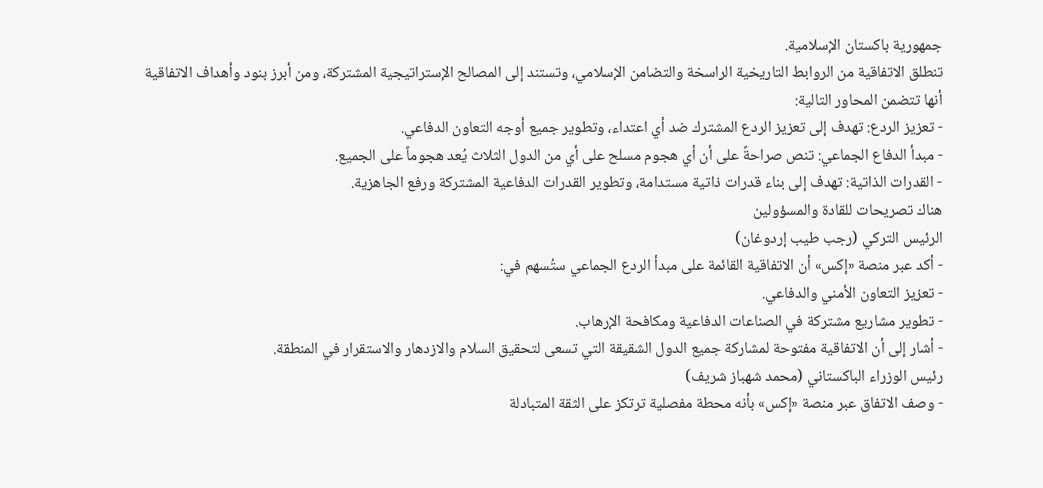جمهورية باكستان الإسلامية.
تنطلق الاتفاقية من الروابط التاريخية الراسخة والتضامن الإسلامي، وتستند إلى المصالح الإستراتيجية المشتركة، ومن أبرز بنود وأهداف الاتفاقية أنها تتضمن المحاور التالية:
- تعزيز الردع: تهدف إلى تعزيز الردع المشترك ضد أي اعتداء، وتطوير جميع أوجه التعاون الدفاعي.
- مبدأ الدفاع الجماعي: تنص صراحةً على أن أي هجوم مسلح على أي من الدول الثلاث يُعد هجوماً على الجميع.
- القدرات الذاتية: تهدف إلى بناء قدرات ذاتية مستدامة، وتطوير القدرات الدفاعية المشتركة ورفع الجاهزية.
هناك تصريحات للقادة والمسؤولين
الرئيس التركي (رجب طيب إردوغان)
- أكد عبر منصة «إكس» أن الاتفاقية القائمة على مبدأ الردع الجماعي ستُسهم في:
- تعزيز التعاون الأمني والدفاعي.
- تطوير مشاريع مشتركة في الصناعات الدفاعية ومكافحة الإرهاب.
- أشار إلى أن الاتفاقية مفتوحة لمشاركة جميع الدول الشقيقة التي تسعى لتحقيق السلام والازدهار والاستقرار في المنطقة.
رئيس الوزراء الباكستاني (محمد شهباز شريف)
- وصف الاتفاق عبر منصة «إكس» بأنه محطة مفصلية ترتكز على الثقة المتبادلة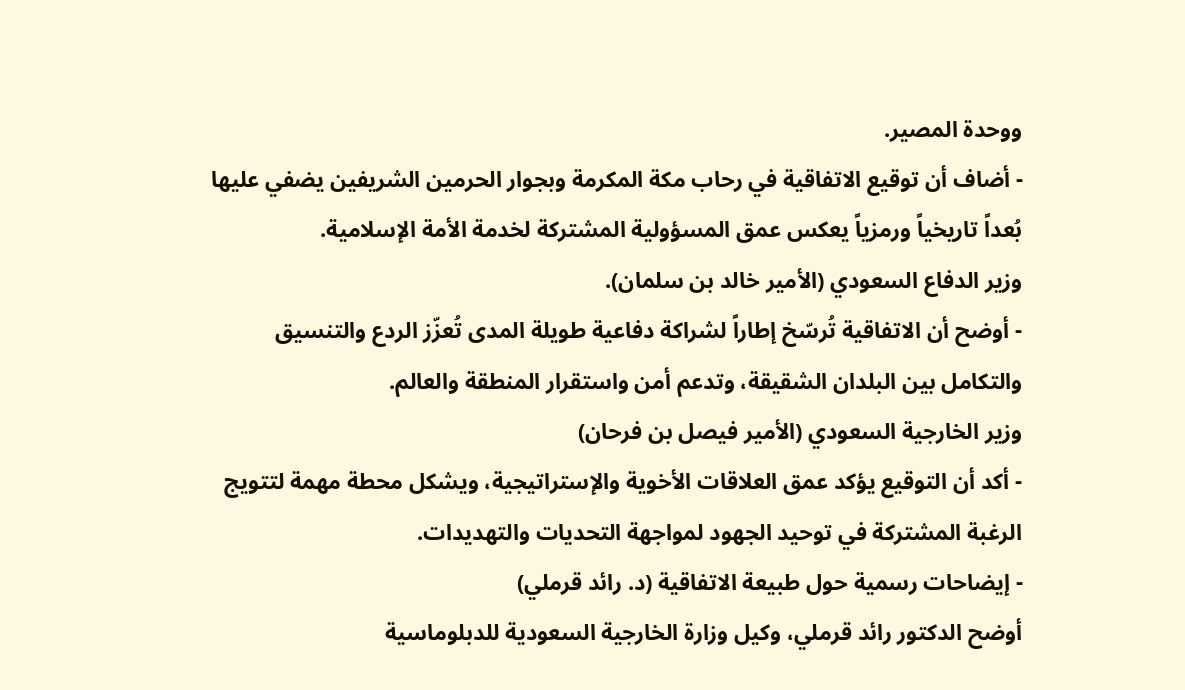ووحدة المصير.
- أضاف أن توقيع الاتفاقية في رحاب مكة المكرمة وبجوار الحرمين الشريفين يضفي عليها بُعداً تاريخياً ورمزياً يعكس عمق المسؤولية المشتركة لخدمة الأمة الإسلامية.
وزير الدفاع السعودي (الأمير خالد بن سلمان).
- أوضح أن الاتفاقية تُرسّخ إطاراً لشراكة دفاعية طويلة المدى تُعزّز الردع والتنسيق والتكامل بين البلدان الشقيقة، وتدعم أمن واستقرار المنطقة والعالم.
وزير الخارجية السعودي (الأمير فيصل بن فرحان)
- أكد أن التوقيع يؤكد عمق العلاقات الأخوية والإستراتيجية، ويشكل محطة مهمة لتتويج الرغبة المشتركة في توحيد الجهود لمواجهة التحديات والتهديدات.
- إيضاحات رسمية حول طبيعة الاتفاقية (د. رائد قرملي)
أوضح الدكتور رائد قرملي، وكيل وزارة الخارجية السعودية للدبلوماسية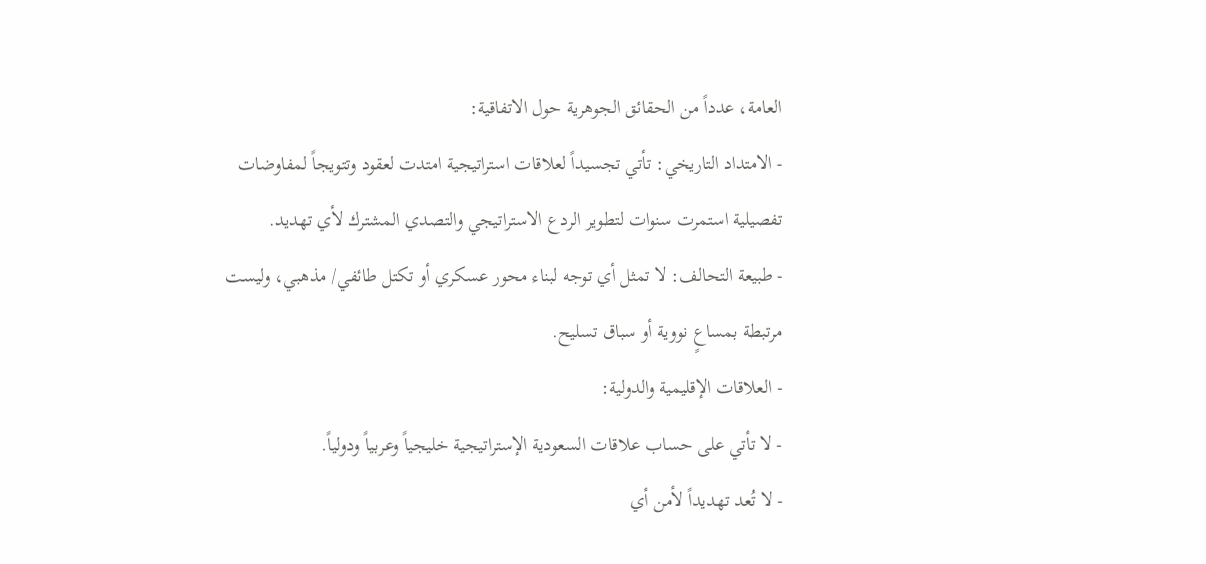العامة، عدداً من الحقائق الجوهرية حول الاتفاقية:
- الامتداد التاريخي: تأتي تجسيداً لعلاقات استراتيجية امتدت لعقود وتتويجاً لمفاوضات تفصيلية استمرت سنوات لتطوير الردع الاستراتيجي والتصدي المشترك لأي تهديد.
- طبيعة التحالف: لا تمثل أي توجه لبناء محور عسكري أو تكتل طائفي/ مذهبي، وليست مرتبطة بمساعٍ نووية أو سباق تسليح.
- العلاقات الإقليمية والدولية:
- لا تأتي على حساب علاقات السعودية الإستراتيجية خليجياً وعربياً ودولياً.
- لا تُعد تهديداً لأمن أي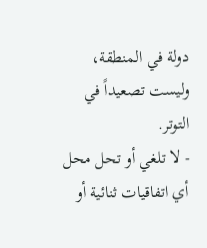دولة في المنطقة، وليست تصعيداً في التوتر.
- لا تلغي أو تحل محل أي اتفاقيات ثنائية أو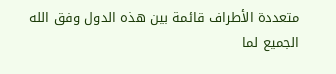متعددة الأطراف قائمة بين هذه الدول وفق الله الجميع لما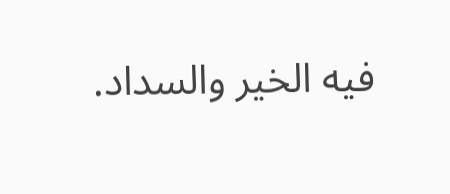فيه الخير والسداد.